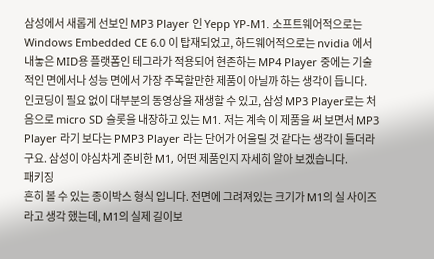삼성에서 새롭게 선보인 MP3 Player 인 Yepp YP-M1. 소프트웨어적으로는 Windows Embedded CE 6.0 이 탑재되었고, 하드웨어적으로는 nvidia 에서 내놓은 MID용 플랫폼인 테그라가 적용되어 현존하는 MP4 Player 중에는 기술적인 면에서나 성능 면에서 가장 주목할만한 제품이 아닐까 하는 생각이 듭니다.
인코딩이 필요 없이 대부분의 동영상을 재생할 수 있고, 삼성 MP3 Player로는 처음으로 micro SD 슬롯을 내장하고 있는 M1. 저는 계속 이 제품을 써 보면서 MP3 Player 라기 보다는 PMP3 Player 라는 단어가 어울릴 것 같다는 생각이 들더라구요. 삼성이 야심차게 준비한 M1, 어떤 제품인지 자세히 알아 보겠습니다.
패키징
흔히 볼 수 있는 종이박스 형식 입니다. 전면에 그려져있는 크기가 M1의 실 사이즈라고 생각 했는데, M1의 실제 길이보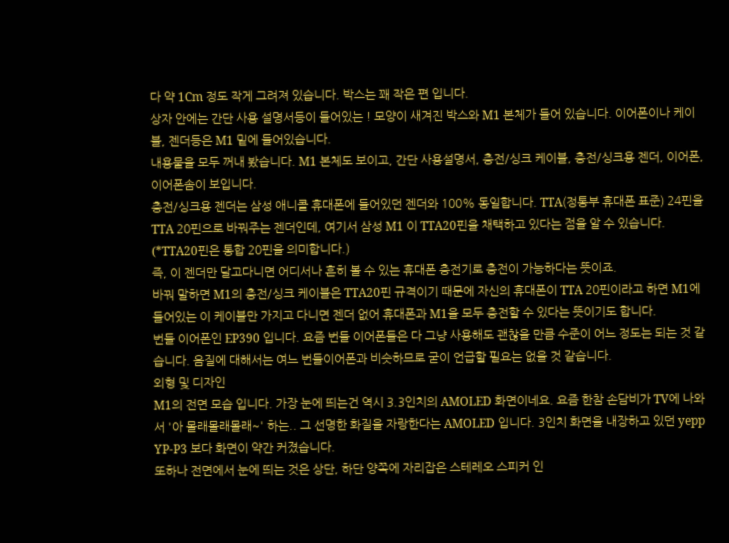다 약 1Cm 정도 작게 그려져 있습니다. 박스는 꽤 작은 편 입니다.
상자 안에는 간단 사용 설명서등이 들어있는 ! 모양이 새겨진 박스와 M1 본체가 들어 있습니다. 이어폰이나 케이블, 젠더등은 M1 밑에 들어있습니다.
내용물을 모두 꺼내 봤습니다. M1 본체도 보이고, 간단 사용설명서, 충전/싱크 케이블, 충전/싱크용 젠더, 이어폰, 이어폰솜이 보입니다.
충전/싱크용 젠더는 삼성 애니콜 휴대폰에 들어있던 젠더와 100% 동일합니다. TTA(정통부 휴대폰 표준) 24핀을 TTA 20핀으로 바꿔주는 젠더인데, 여기서 삼성 M1 이 TTA20핀을 채택하고 있다는 점을 알 수 있습니다. (*TTA20핀은 통합 20핀을 의미합니다.)
즉, 이 젠더만 달고다니면 어디서나 흔히 볼 수 있는 휴대폰 충전기로 충전이 가능하다는 뜻이죠.
바꿔 말하면 M1의 충전/싱크 케이블은 TTA20핀 규격이기 때문에 자신의 휴대폰이 TTA 20핀이라고 하면 M1에 들어있는 이 케이블만 가지고 다니면 젠더 없어 휴대폰과 M1을 모두 충전할 수 있다는 뜻이기도 합니다.
번들 이어폰인 EP390 입니다. 요즘 번들 이어폰들은 다 그냥 사용해도 괜찮을 만큼 수준이 어느 정도는 되는 것 같습니다. 음질에 대해서는 여느 번들이어폰과 비슷하므로 굳이 언급할 필요는 없을 것 같습니다.
외형 및 디자인
M1의 전면 모습 입니다. 가장 눈에 띄는건 역시 3.3인치의 AMOLED 화면이네요. 요즘 한참 손담비가 TV에 나와서 '아 몰래몰래몰래~' 하는.. 그 선명한 화질을 자랑한다는 AMOLED 입니다. 3인치 화면을 내장하고 있던 yepp YP-P3 보다 화면이 약간 커졌습니다.
또하나 전면에서 눈에 띄는 것은 상단, 하단 양쪽에 자리잡은 스테레오 스피커 인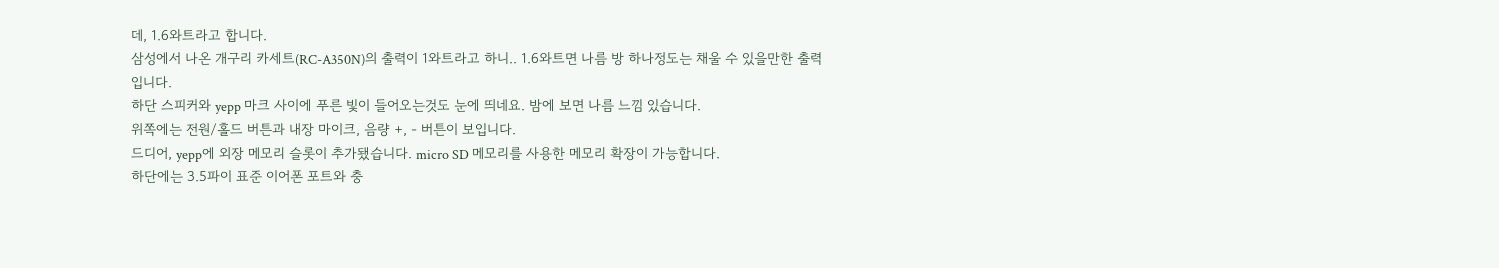데, 1.6와트라고 합니다.
삼성에서 나온 개구리 카세트(RC-A350N)의 출력이 1와트라고 하니.. 1.6와트면 나름 방 하나정도는 채울 수 있을만한 출력 입니다.
하단 스피커와 yepp 마크 사이에 푸른 빛이 들어오는것도 눈에 띄네요. 밤에 보면 나름 느낌 있습니다.
위쪽에는 전원/홀드 버튼과 내장 마이크, 음량 +, - 버튼이 보입니다.
드디어, yepp에 외장 메모리 슬롯이 추가됐습니다. micro SD 메모리를 사용한 메모리 확장이 가능합니다.
하단에는 3.5파이 표준 이어폰 포트와 충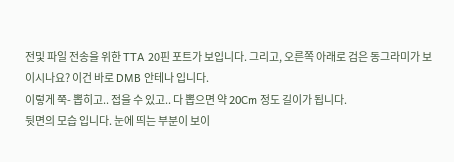전및 파일 전송을 위한 TTA 20핀 포트가 보입니다. 그리고, 오른쪽 아래로 검은 동그라미가 보이시나요? 이건 바로 DMB 안테나 입니다.
이렇게 쭉- 뽑히고.. 접을 수 있고.. 다 뽑으면 약 20Cm 정도 길이가 됩니다.
뒷면의 모습 입니다. 눈에 띄는 부분이 보이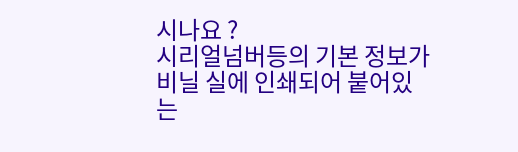시나요 ?
시리얼넘버등의 기본 정보가 비닐 실에 인쇄되어 붙어있는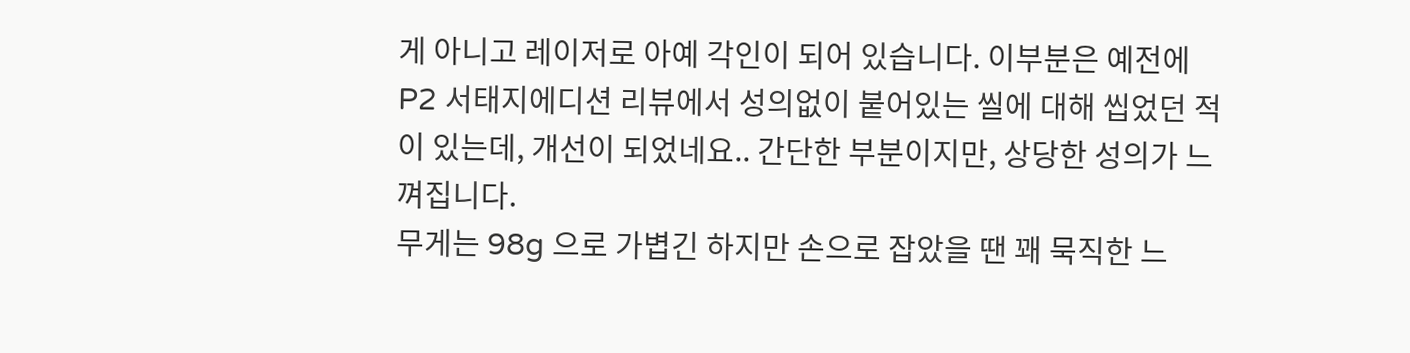게 아니고 레이저로 아예 각인이 되어 있습니다. 이부분은 예전에 P2 서태지에디션 리뷰에서 성의없이 붙어있는 씰에 대해 씹었던 적이 있는데, 개선이 되었네요.. 간단한 부분이지만, 상당한 성의가 느껴집니다.
무게는 98g 으로 가볍긴 하지만 손으로 잡았을 땐 꽤 묵직한 느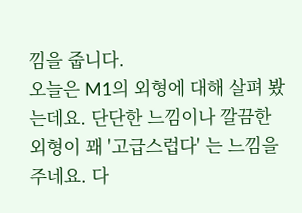낌을 줍니다.
오늘은 M1의 외형에 대해 살펴 봤는데요. 단단한 느낌이나 깔끔한 외형이 꽤 '고급스럽다' 는 느낌을 주네요. 다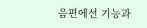음편에선 기능과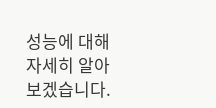성능에 대해 자세히 알아보겠습니다.